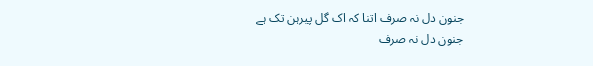جنون دل نہ صرف اتنا کہ اک گل پیرہن تک ہے
جنون دل نہ صرف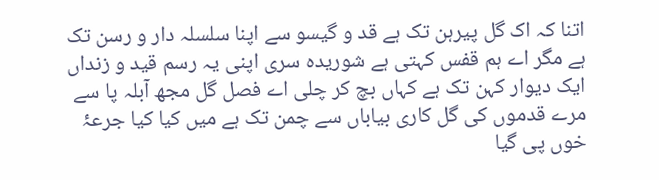اتنا کہ اک گل پیرہن تک ہے قد و گیسو سے اپنا سلسلہ دار و رسن تک ہے مگر اے ہم قفس کہتی ہے شوریدہ سری اپنی یہ رسم قید و زنداں ایک دیوار کہن تک ہے کہاں بچ کر چلی اے فصل گل مجھ آبلہ پا سے مرے قدموں کی گل کاری بیاباں سے چمن تک ہے میں کیا کیا جرعۂ خوں پی گیا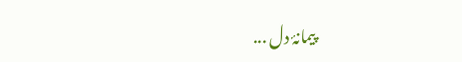پیمانۂ دل ...